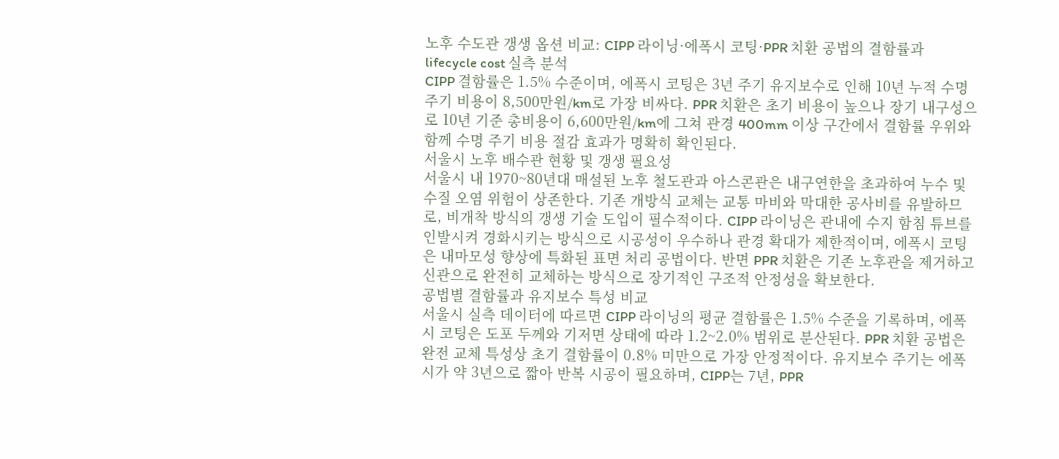노후 수도관 갱생 옵션 비교: CIPP 라이닝·에폭시 코팅·PPR 치환 공법의 결함률과 lifecycle cost 실측 분석
CIPP 결함률은 1.5% 수준이며, 에폭시 코팅은 3년 주기 유지보수로 인해 10년 누적 수명 주기 비용이 8,500만원/km로 가장 비싸다. PPR 치환은 초기 비용이 높으나 장기 내구성으로 10년 기준 총비용이 6,600만원/km에 그쳐 관경 400mm 이상 구간에서 결함률 우위와 함께 수명 주기 비용 절감 효과가 명확히 확인된다.
서울시 노후 배수관 현황 및 갱생 필요성
서울시 내 1970~80년대 매설된 노후 철도관과 아스콘관은 내구연한을 초과하여 누수 및 수질 오염 위험이 상존한다. 기존 개방식 교체는 교통 마비와 막대한 공사비를 유발하므로, 비개착 방식의 갱생 기술 도입이 필수적이다. CIPP 라이닝은 관내에 수지 함침 튜브를 인발시켜 경화시키는 방식으로 시공성이 우수하나 관경 확대가 제한적이며, 에폭시 코팅은 내마모성 향상에 특화된 표면 처리 공법이다. 반면 PPR 치환은 기존 노후관을 제거하고 신관으로 완전히 교체하는 방식으로 장기적인 구조적 안정성을 확보한다.
공법별 결함률과 유지보수 특성 비교
서울시 실측 데이터에 따르면 CIPP 라이닝의 평균 결함률은 1.5% 수준을 기록하며, 에폭시 코팅은 도포 두께와 기저면 상태에 따라 1.2~2.0% 범위로 분산된다. PPR 치환 공법은 완전 교체 특성상 초기 결함률이 0.8% 미만으로 가장 안정적이다. 유지보수 주기는 에폭시가 약 3년으로 짧아 반복 시공이 필요하며, CIPP는 7년, PPR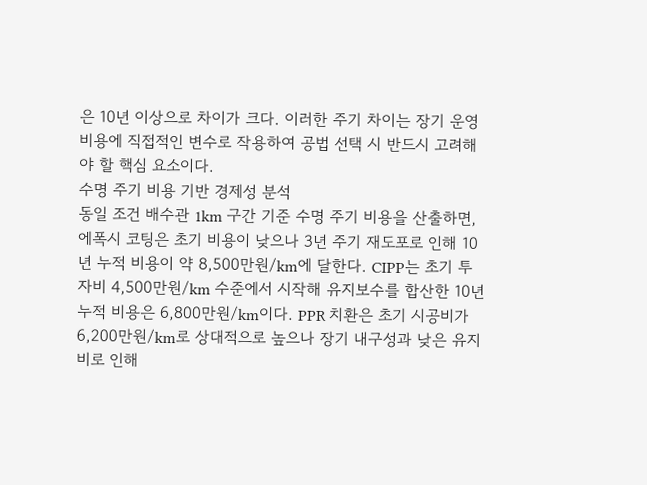은 10년 이상으로 차이가 크다. 이러한 주기 차이는 장기 운영 비용에 직접적인 변수로 작용하여 공법 선택 시 반드시 고려해야 할 핵심 요소이다.
수명 주기 비용 기반 경제성 분석
동일 조건 배수관 1km 구간 기준 수명 주기 비용을 산출하면, 에폭시 코팅은 초기 비용이 낮으나 3년 주기 재도포로 인해 10년 누적 비용이 약 8,500만원/km에 달한다. CIPP는 초기 투자비 4,500만원/km 수준에서 시작해 유지보수를 합산한 10년 누적 비용은 6,800만원/km이다. PPR 치환은 초기 시공비가 6,200만원/km로 상대적으로 높으나 장기 내구성과 낮은 유지비로 인해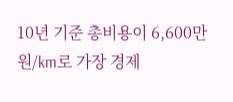10년 기준 총비용이 6,600만원/km로 가장 경제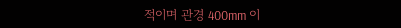적이며 관경 400mm 이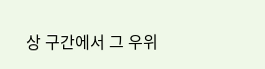상 구간에서 그 우위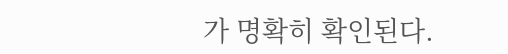가 명확히 확인된다.